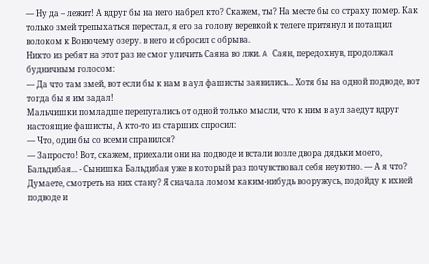— Ну да – лежит! А вдруг бы на него набрел кто? Скажем, ты? На месте бы со страху помер. Как только змей трепыхаться перестал, я его за голову веревкой к телеге притянул и потащил волоком к Вонючему озеру. в него и сбросил с обрыва.
Никто из ребят на этот раз не смог уличить Саяна во лжи. A Саян, передохнув, продолжал будничным голосом:
— Да что там змей, вот если бы к нам в аул фашисты заявились... Хотя бы на одной подводе, вот тогда бы я им задал!
Мальчишки помладше перепугались от одной только мысли, что к ним в аул заедут вдруг настоящие фашисты, А кто-то из старших спросил:
— Что, один бы со всеми справился?
— Запросто! Вот, скажем, приехали они на подводе и встали возле двора дядьки моего, Бальдибая... - Сынишка Бальдибая уже в который раз почувствовал себя неуютно. — А я что? Думаете, смотреть на них стану? Я сначала ломом каким-нибудь вооружусь, подойду к ихней подводе и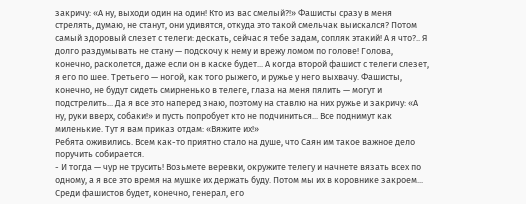закричу: «А ну, выходи один на один! Кто из вас смелый?!» Фашисты сразу в меня стрелять, думаю, не станут, они удивятся, откуда это такой смельчак выискался? Потом самый здоровый слезет с телеги: дескать, сейчас я тебе задам, сопляк этакий! А я что?.. Я долго раздумывать не стану — подскочу к нему и врежу ломом по голове! Голова, конечно, расколется, даже если он в каске будет... А когда второй фашист с телеги слезет, я его по шее. Третьего — ногой, как того рыжего, и ружье у него выхвачу. Фашисты, конечно, не будут сидеть смирненько в телеге, глаза на меня пялить — могут и подстрелить... Да я все это наперед знаю, поэтому на ставлю на них ружье и закричу: «А ну, руки вверх, собаки!» и пусть попробует кто не подчиниться... Все поднимут как миленькие. Тут я вам приказ отдам: «Вяжите их!»
Ребята оживились. Всем как-то приятно стало на душе, что Саян им такое важное дело поручить собирается.
- И тогда — чур не трусить! Возьмете веревки, окружите телегу и начнете вязать всех по одному, а я все это время на мушке их держать буду. Потом мы их в коровнике закроем... Среди фашистов будет, конечно, генерал, его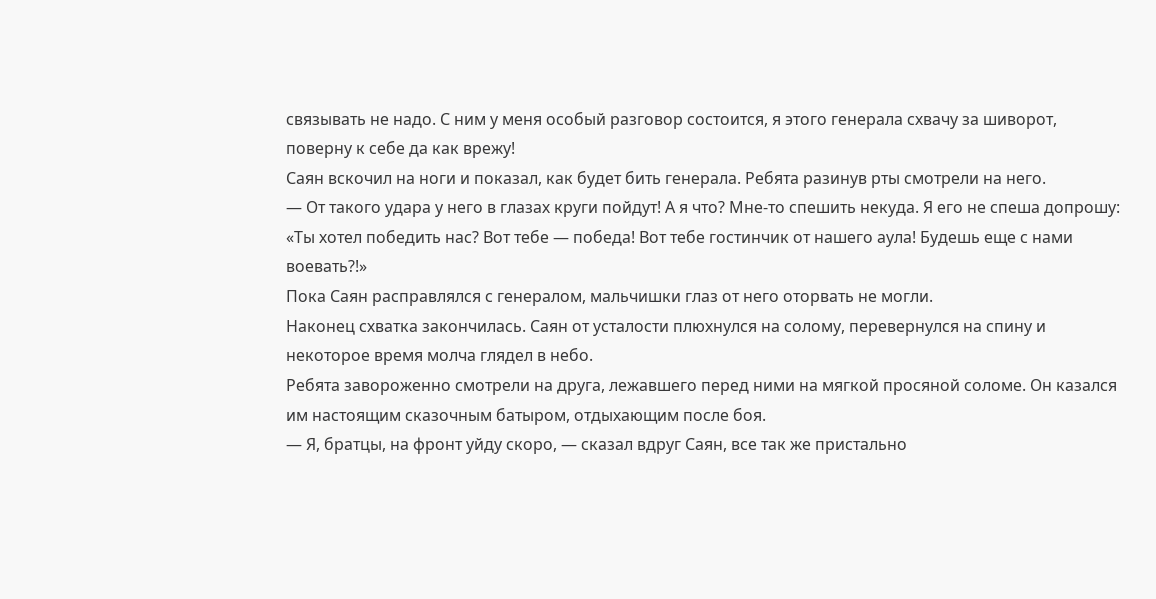связывать не надо. С ним у меня особый разговор состоится, я этого генерала схвачу за шиворот, поверну к себе да как врежу!
Саян вскочил на ноги и показал, как будет бить генерала. Ребята разинув рты смотрели на него.
— От такого удара у него в глазах круги пойдут! А я что? Мне-то спешить некуда. Я его не спеша допрошу:
«Ты хотел победить нас? Вот тебе — победа! Вот тебе гостинчик от нашего аула! Будешь еще с нами воевать?!»
Пока Саян расправлялся с генералом, мальчишки глаз от него оторвать не могли.
Наконец схватка закончилась. Саян от усталости плюхнулся на солому, перевернулся на спину и некоторое время молча глядел в небо.
Ребята завороженно смотрели на друга, лежавшего перед ними на мягкой просяной соломе. Он казался им настоящим сказочным батыром, отдыхающим после боя.
— Я, братцы, на фронт уйду скоро, — сказал вдруг Саян, все так же пристально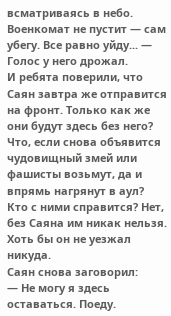всматриваясь в небо. Военкомат не пустит — сам убегу. Все равно уйду... — Голос у него дрожал.
И ребята поверили, что Саян завтра же отправится на фронт. Только как же они будут здесь без него? Что, если снова объявится чудовищный змей или фашисты возьмут, да и впрямь нагрянут в аул? Кто с ними справится? Нет, без Саяна им никак нельзя. Хоть бы он не уезжал никуда.
Саян снова заговорил:
— Не могу я здесь оставаться. Поеду.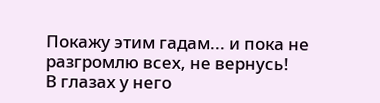Покажу этим гадам... и пока не разгромлю всех, не вернусь!
В глазах у него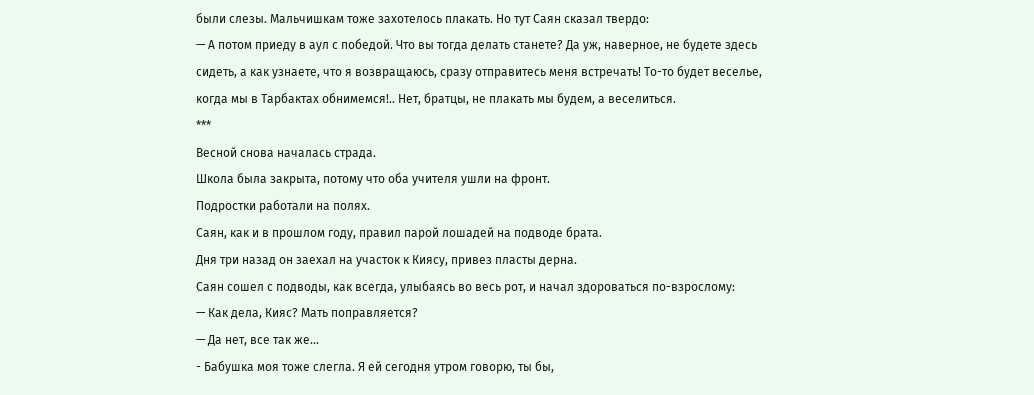были слезы. Мальчишкам тоже захотелось плакать. Но тут Саян сказал твердо:
— А потом приеду в аул с победой. Что вы тогда делать станете? Да уж, наверное, не будете здесь сидеть, а как узнаете, что я возвращаюсь, сразу отправитесь меня встречать! То-то будет веселье, когда мы в Тарбактах обнимемся!.. Нет, братцы, не плакать мы будем, а веселиться.
***
Весной снова началась страда.
Школа была закрыта, потому что оба учителя ушли на фронт.
Подростки работали на полях.
Саян, как и в прошлом году, правил парой лошадей на подводе брата.
Дня три назад он заехал на участок к Киясу, привез пласты дерна.
Саян сошел с подводы, как всегда, улыбаясь во весь рот, и начал здороваться по-взрослому:
— Как дела, Кияс? Мать поправляется?
— Да нет, все так же...
- Бабушка моя тоже слегла. Я ей сегодня утром говорю, ты бы,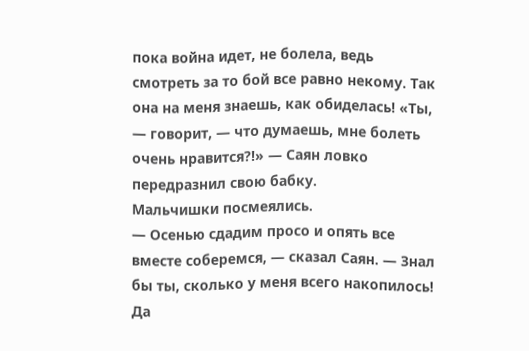пока война идет, не болела, ведь смотреть за то бой все равно некому. Так она на меня знаешь, как обиделась! «Ты, — говорит, — что думаешь, мне болеть очень нравится?!» — Саян ловко передразнил свою бабку.
Мальчишки посмеялись.
— Осенью сдадим просо и опять все вместе соберемся, — сказал Саян. — Знал бы ты, сколько у меня всего накопилось! Да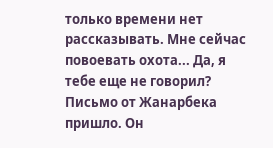только времени нет рассказывать. Мне сейчас повоевать охота... Да, я тебе еще не говорил? Письмо от Жанарбека пришло. Он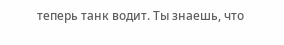теперь танк водит. Ты знаешь, что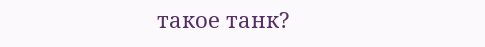такое танк?